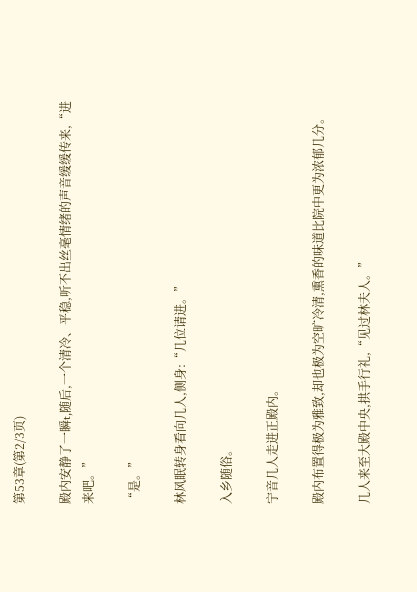第53章(第2/3页)

殿内安静了一瞬t,随后,一个清冷、平稳,听不出丝毫情绪的声音缓缓传来,“进来吧。”

“是。”

林风眠转身看向几人,侧身:“几位请进。”

入乡随俗。

宁音几人走进正殿内。

殿内布置得极为雅致,却也极为空旷冷清,熏香的味道比院中更为浓郁几分。

几人来至大殿中央,拱手行礼,“见过林夫人。”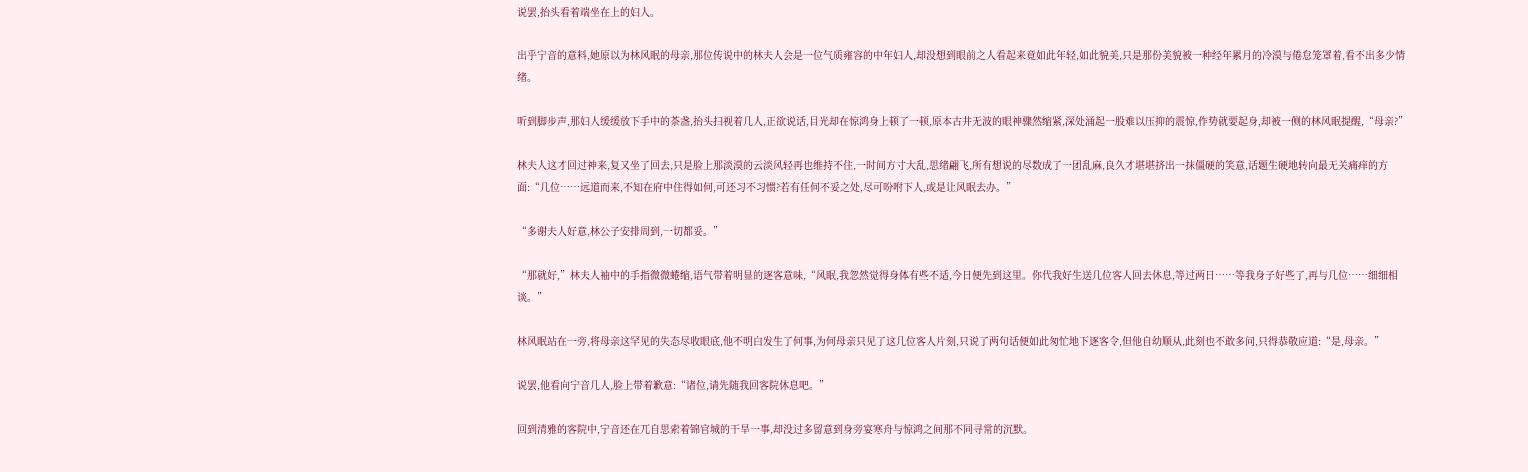说罢,抬头看着端坐在上的妇人。

出乎宁音的意料,她原以为林风眠的母亲,那位传说中的林夫人会是一位气质雍容的中年妇人,却没想到眼前之人看起来竟如此年轻,如此貌美,只是那份美貌被一种经年累月的冷漠与倦怠笼罩着,看不出多少情绪。

听到脚步声,那妇人缓缓放下手中的茶盏,抬头扫视着几人,正欲说话,目光却在惊鸿身上顿了一顿,原本古井无波的眼神骤然缩紧,深处涌起一股难以压抑的震惊,作势就要起身,却被一侧的林风眠提醒,“母亲?”

林夫人这才回过神来,复又坐了回去,只是脸上那淡漠的云淡风轻再也维持不住,一时间方寸大乱,思绪翩飞,所有想说的尽数成了一团乱麻,良久才堪堪挤出一抹僵硬的笑意,话题生硬地转向最无关痛痒的方面:“几位……远道而来,不知在府中住得如何,可还习不习惯?若有任何不妥之处,尽可吩咐下人,或是让风眠去办。”

“多谢夫人好意,林公子安排周到,一切都妥。”

“那就好,”林夫人袖中的手指微微蜷缩,语气带着明显的逐客意味,“风眠,我忽然觉得身体有些不适,今日便先到这里。你代我好生送几位客人回去休息,等过两日……等我身子好些了,再与几位……细细相谈。”

林风眠站在一旁,将母亲这罕见的失态尽收眼底,他不明白发生了何事,为何母亲只见了这几位客人片刻,只说了两句话便如此匆忙地下逐客令,但他自幼顺从,此刻也不敢多问,只得恭敬应道:“是,母亲。”

说罢,他看向宁音几人,脸上带着歉意:“诸位,请先随我回客院休息吧。”

回到清雅的客院中,宁音还在兀自思索着锦官城的干旱一事,却没过多留意到身旁宴寒舟与惊鸿之间那不同寻常的沉默。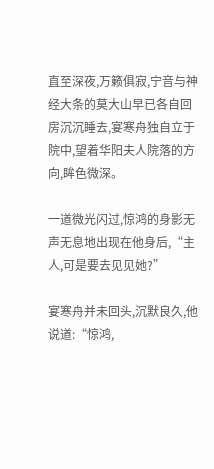直至深夜,万籁俱寂,宁音与神经大条的莫大山早已各自回房沉沉睡去,宴寒舟独自立于院中,望着华阳夫人院落的方向,眸色微深。

一道微光闪过,惊鸿的身影无声无息地出现在他身后,“主人,可是要去见见她?”

宴寒舟并未回头,沉默良久,他说道:“惊鸿,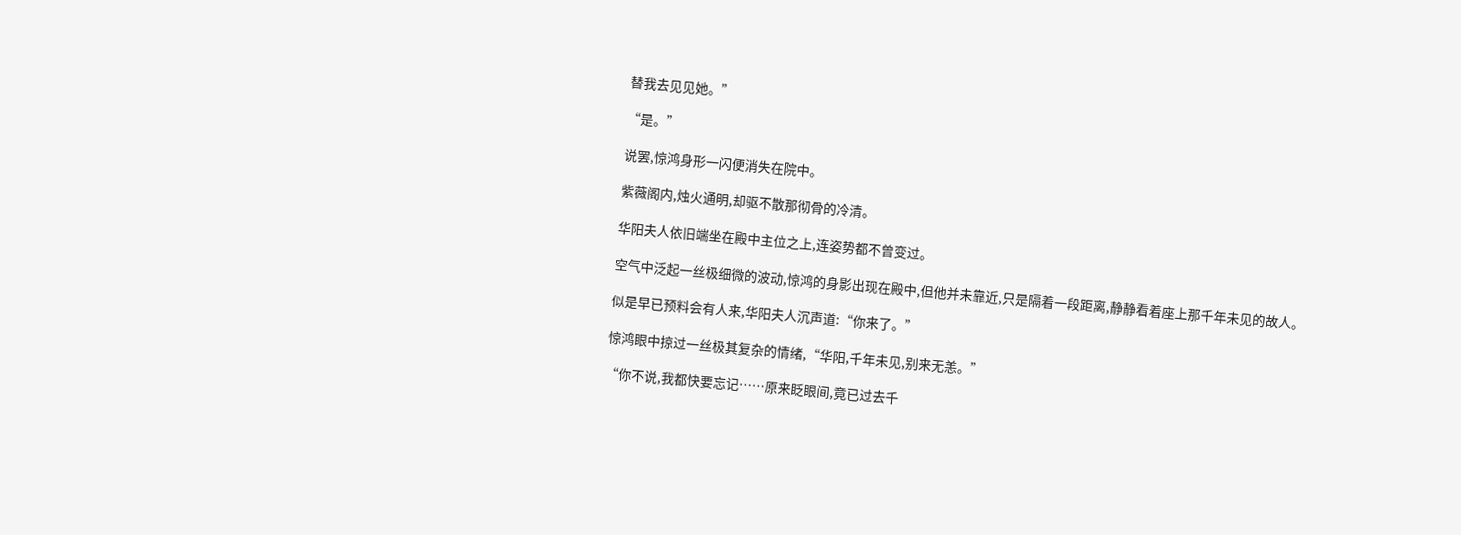替我去见见她。”

“是。”

说罢,惊鸿身形一闪便消失在院中。

紫薇阁内,烛火通明,却驱不散那彻骨的冷清。

华阳夫人依旧端坐在殿中主位之上,连姿势都不曾变过。

空气中泛起一丝极细微的波动,惊鸿的身影出现在殿中,但他并未靠近,只是隔着一段距离,静静看着座上那千年未见的故人。

似是早已预料会有人来,华阳夫人沉声道:“你来了。”

惊鸿眼中掠过一丝极其复杂的情绪,“华阳,千年未见,别来无恙。”

“你不说,我都快要忘记……原来眨眼间,竟已过去千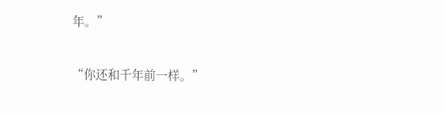年。”

“你还和千年前一样。”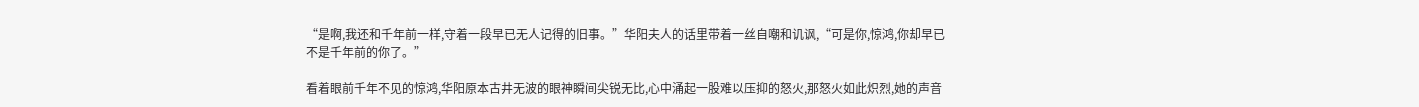“是啊,我还和千年前一样,守着一段早已无人记得的旧事。”华阳夫人的话里带着一丝自嘲和讥讽,“可是你,惊鸿,你却早已不是千年前的你了。”

看着眼前千年不见的惊鸿,华阳原本古井无波的眼神瞬间尖锐无比,心中涌起一股难以压抑的怒火,那怒火如此炽烈,她的声音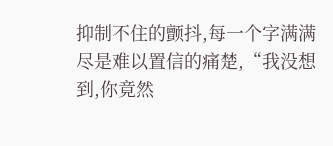抑制不住的颤抖,每一个字满满尽是难以置信的痛楚,“我没想到,你竟然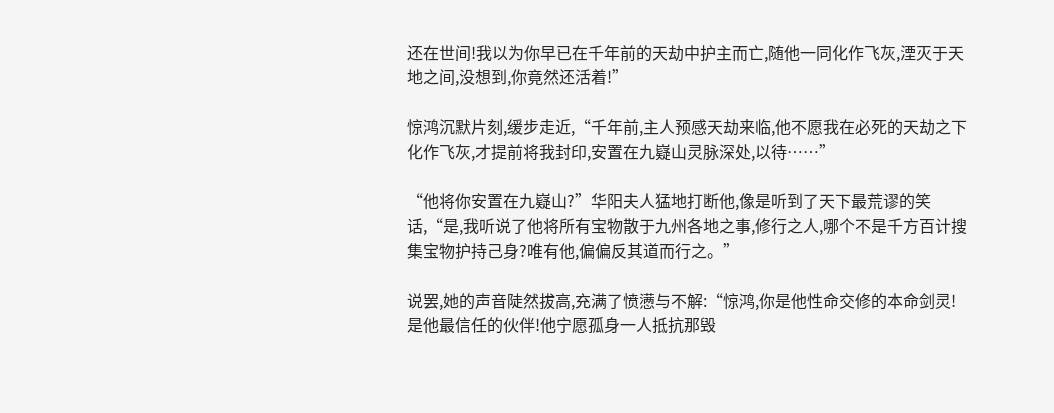还在世间!我以为你早已在千年前的天劫中护主而亡,随他一同化作飞灰,湮灭于天地之间,没想到,你竟然还活着!”

惊鸿沉默片刻,缓步走近,“千年前,主人预感天劫来临,他不愿我在必死的天劫之下化作飞灰,才提前将我封印,安置在九嶷山灵脉深处,以待……”

“他将你安置在九嶷山?”华阳夫人猛地打断他,像是听到了天下最荒谬的笑话,“是,我听说了他将所有宝物散于九州各地之事,修行之人,哪个不是千方百计搜集宝物护持己身?唯有他,偏偏反其道而行之。”

说罢,她的声音陡然拔高,充满了愤懑与不解:“惊鸿,你是他性命交修的本命剑灵!是他最信任的伙伴!他宁愿孤身一人抵抗那毁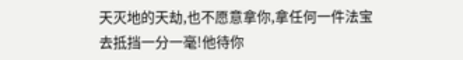天灭地的天劫,也不愿意拿你,拿任何一件法宝去抵挡一分一毫!他待你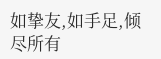如挚友,如手足,倾尽所有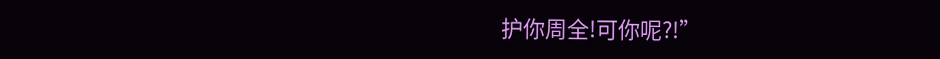护你周全!可你呢?!”